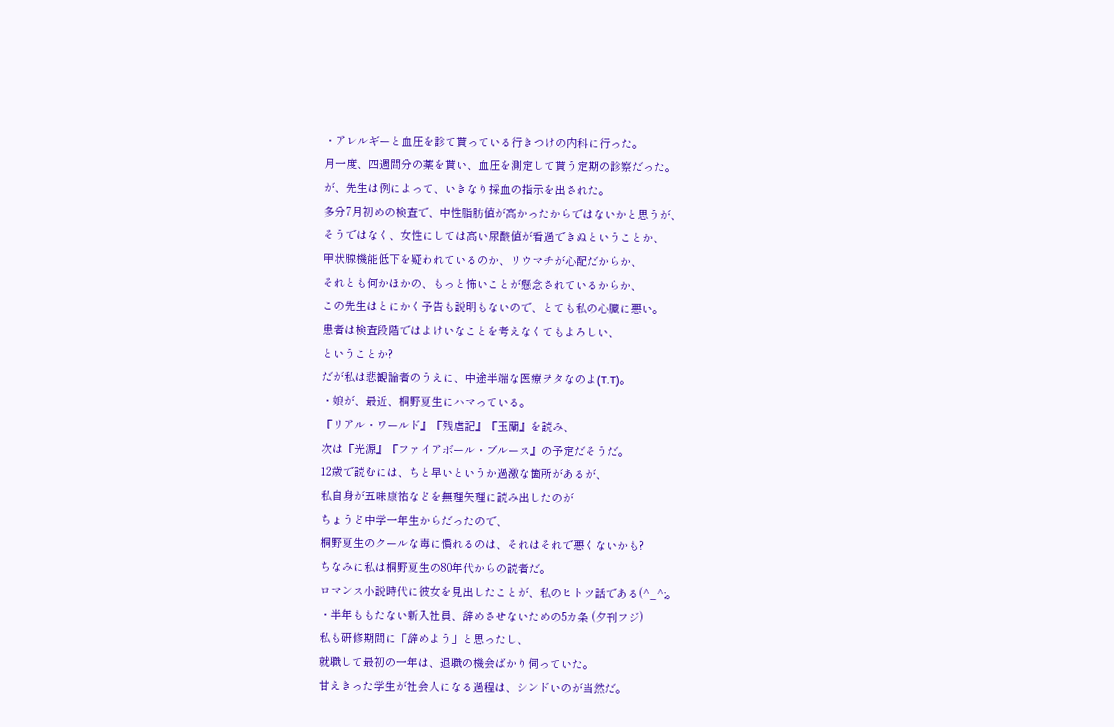・アレルギーと血圧を診て貰っている行きつけの内科に行った。
月一度、四週間分の薬を貰い、血圧を測定して貰う定期の診察だった。
が、先生は例によって、いきなり採血の指示を出された。
多分7月初めの検査で、中性脂肪値が高かったからではないかと思うが、
そうではなく、女性にしては高い尿酸値が看過できぬということか、
甲状腺機能低下を疑われているのか、リウマチが心配だからか、
それとも何かほかの、もっと怖いことが懸念されているからか、
この先生はとにかく予告も説明もないので、とても私の心臓に悪い。
患者は検査段階ではよけいなことを考えなくてもよろしい、
ということか?
だが私は悲観論者のうえに、中途半端な医療ヲタなのよ(T.T)。
・娘が、最近、桐野夏生にハマっている。
『リアル・ワールド』『残虐記』『玉蘭』を読み、
次は『光源』『ファイアボール・ブルース』の予定だそうだ。
12歳で読むには、ちと早いというか過激な箇所があるが、
私自身が五味康祐などを無理矢理に読み出したのが
ちょうど中学一年生からだったので、
桐野夏生のクールな毒に慣れるのは、それはそれで悪くないかも?
ちなみに私は桐野夏生の80年代からの読者だ。
ロマンス小説時代に彼女を見出したことが、私のヒトツ話である(^_^;。
・半年ももたない新入社員、辞めさせないための5カ条 (夕刊フジ)
私も研修期間に「辞めよう」と思ったし、
就職して最初の一年は、退職の機会ばかり伺っていた。
甘えきった学生が社会人になる過程は、シンドいのが当然だ。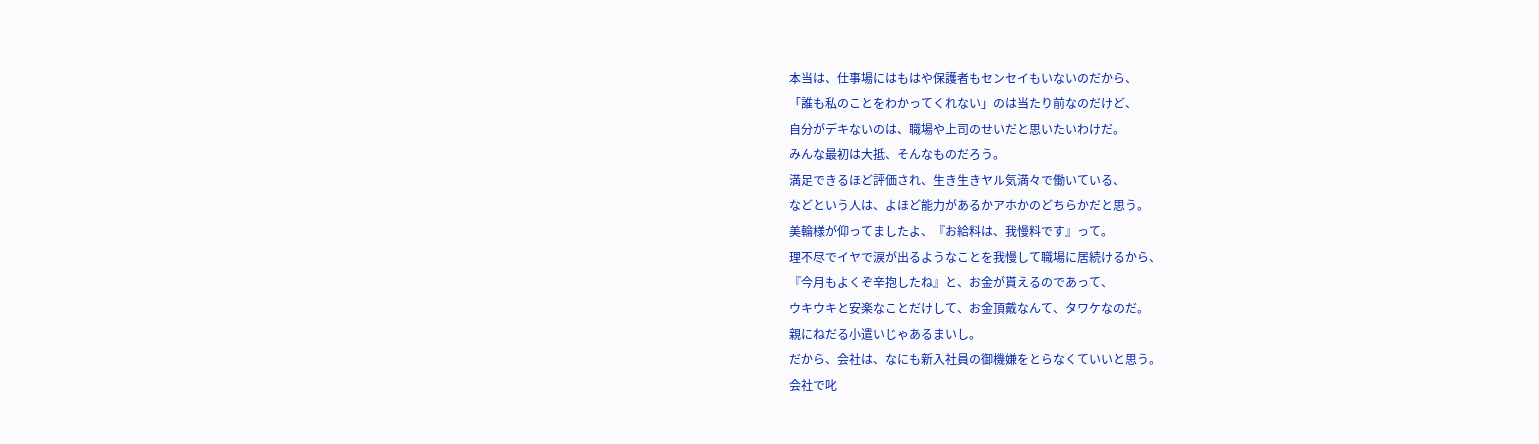本当は、仕事場にはもはや保護者もセンセイもいないのだから、
「誰も私のことをわかってくれない」のは当たり前なのだけど、
自分がデキないのは、職場や上司のせいだと思いたいわけだ。
みんな最初は大抵、そんなものだろう。
満足できるほど評価され、生き生きヤル気満々で働いている、
などという人は、よほど能力があるかアホかのどちらかだと思う。
美輪様が仰ってましたよ、『お給料は、我慢料です』って。
理不尽でイヤで涙が出るようなことを我慢して職場に居続けるから、
『今月もよくぞ辛抱したね』と、お金が貰えるのであって、
ウキウキと安楽なことだけして、お金頂戴なんて、タワケなのだ。
親にねだる小遣いじゃあるまいし。
だから、会社は、なにも新入社員の御機嫌をとらなくていいと思う。
会社で叱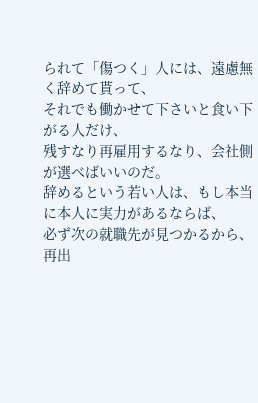られて「傷つく」人には、遠慮無く辞めて貰って、
それでも働かせて下さいと食い下がる人だけ、
残すなり再雇用するなり、会社側が選べばいいのだ。
辞めるという若い人は、もし本当に本人に実力があるならば、
必ず次の就職先が見つかるから、再出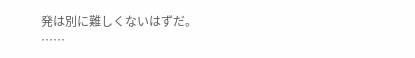発は別に難しくないはずだ。
……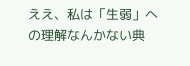ええ、私は「生弱」への理解なんかない典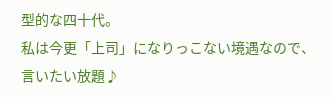型的な四十代。
私は今更「上司」になりっこない境遇なので、言いたい放題♪